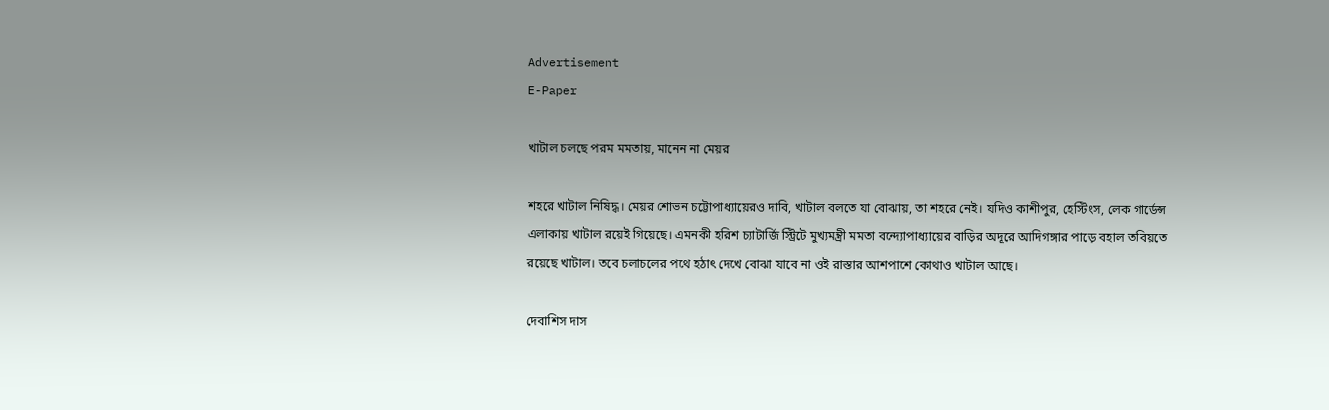Advertisement
E-Paper

খাটাল চলছে পরম মমতায়, মানেন না মেয়র

শহরে খাটাল নিষিদ্ধ। মেয়র শোভন চট্টোপাধ্যায়েরও দাবি, খাটাল বলতে যা বোঝায়, তা শহরে নেই। যদিও কাশীপুর, হেস্টিংস, লেক গার্ডেন্স এলাকায় খাটাল রয়েই গিয়েছে। এমনকী হরিশ চ্যাটার্জি স্ট্রিটে মুখ্যমন্ত্রী মমতা বন্দ্যোপাধ্যায়ের বাড়ির অদূরে আদিগঙ্গার পাড়ে বহাল তবিয়তে রয়েছে খাটাল। তবে চলাচলের পথে হঠাৎ দেখে বোঝা যাবে না ওই রাস্তার আশপাশে কোথাও খাটাল আছে।

দেবাশিস দাস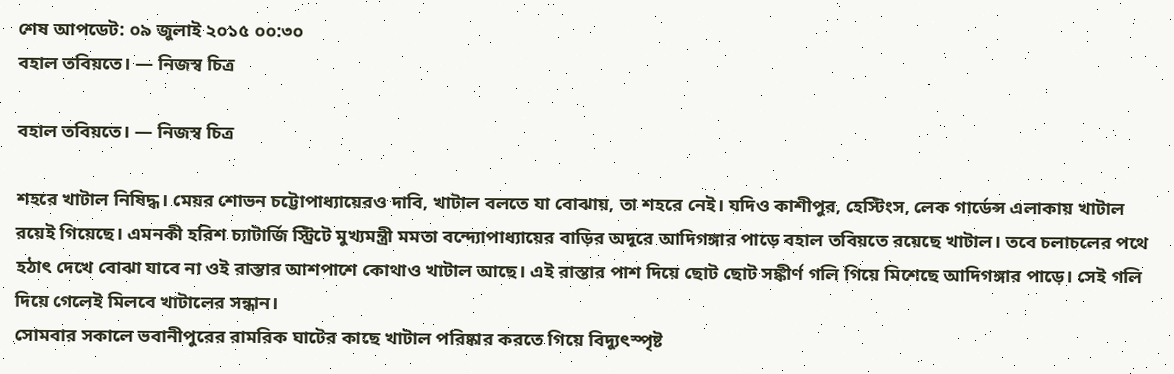শেষ আপডেট: ০৯ জুলাই ২০১৫ ০০:৩০
বহাল তবিয়তে। — নিজস্ব চিত্র

বহাল তবিয়তে। — নিজস্ব চিত্র

শহরে খাটাল নিষিদ্ধ। মেয়র শোভন চট্টোপাধ্যায়েরও দাবি, খাটাল বলতে যা বোঝায়, তা শহরে নেই। যদিও কাশীপুর, হেস্টিংস, লেক গার্ডেন্স এলাকায় খাটাল রয়েই গিয়েছে। এমনকী হরিশ চ্যাটার্জি স্ট্রিটে মুখ্যমন্ত্রী মমতা বন্দ্যোপাধ্যায়ের বাড়ির অদূরে আদিগঙ্গার পাড়ে বহাল তবিয়তে রয়েছে খাটাল। তবে চলাচলের পথে হঠাৎ দেখে বোঝা যাবে না ওই রাস্তার আশপাশে কোথাও খাটাল আছে। এই রাস্তার পাশ দিয়ে ছোট ছোট সঙ্কীর্ণ গলি গিয়ে মিশেছে আদিগঙ্গার পাড়ে। সেই গলি দিয়ে গেলেই মিলবে খাটালের সন্ধান।
সোমবার সকালে ভবানীপুরের রামরিক ঘাটের কাছে খাটাল পরিষ্কার করতে গিয়ে বিদ্যুৎস্পৃষ্ট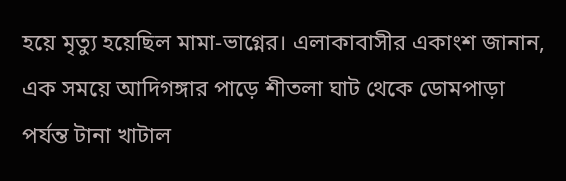হয়ে মৃত্যু হয়েছিল মামা-ভাগ্নের। এলাকাবাসীর একাংশ জানান, এক সময়ে আদিগঙ্গার পাড়ে শীতলা ঘাট থেকে ডোমপাড়া পর্যন্ত টানা খাটাল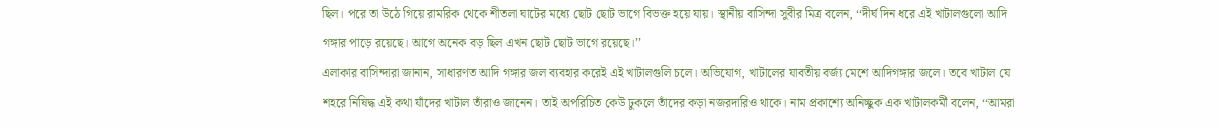ছিল। পরে তা উঠে গিয়ে রামরিক থেকে শীতলা ঘাটের মধ্যে ছোট ছোট ভাগে বিভক্ত হয়ে যায়। স্থানীয় বাসিন্দা সুবীর মিত্র বলেন, ‘‘দীর্ঘ দিন ধরে এই খাটালগুলো আদি গঙ্গার পাড়ে রয়েছে। আগে অনেক বড় ছিল এখন ছোট ছোট ভাগে রয়েছে।’’
এলাকার বাসিন্দারা জানান, সাধারণত আদি গঙ্গার জল ব্যবহার করেই এই খাটালগুলি চলে। অভিযোগ, খাটালের যাবতীয় বর্জ্য মেশে আদিগঙ্গার জলে। তবে খাটাল যে শহরে নিষিদ্ধ এই কথা যাঁদের খাটাল তাঁরাও জানেন। তাই অপরিচিত কেউ ঢুকলে তাঁদের কড়া নজরদারিও থাকে। নাম প্রকাশ্যে অনিচ্ছুক এক খাটালকর্মী বলেন, ‘‘আমরা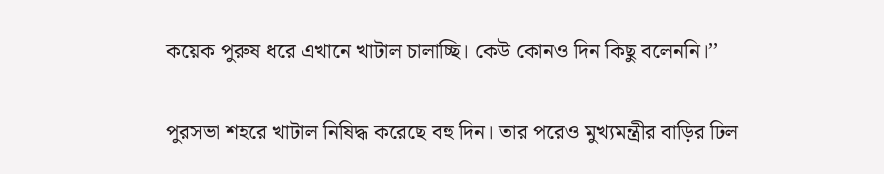কয়েক পুরুষ ধরে এখানে খাটাল চালাচ্ছি। কেউ কোনও দিন কিছু বলেননি।’’

পুরসভা শহরে খাটাল নিষিদ্ধ করেছে বহু দিন। তার পরেও মুখ্যমন্ত্রীর বাড়ির ঢিল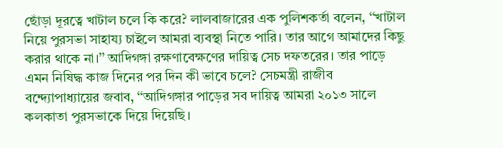ছোঁড়া দূরত্বে খাটাল চলে কি করে? লালবাজারের এক পুলিশকর্তা বলেন, ‘‘খাটাল নিয়ে পুরসভা সাহায্য চাইলে আমরা ব্যবস্থা নিতে পারি। তার আগে আমাদের কিছু করার থাকে না।’’ আদিগঙ্গা রক্ষণাবেক্ষণের দায়িত্ব সেচ দফতরের। তার পাড়ে এমন নিষিদ্ধ কাজ দিনের পর দিন কী ভাবে চলে? সেচমন্ত্রী রাজীব বন্দ্যোপাধ্যায়ের জবাব, ‘‘আদিগঙ্গার পাড়ের সব দায়িত্ব আমরা ২০১৩ সালে কলকাতা পুরসভাকে দিয়ে দিয়েছি।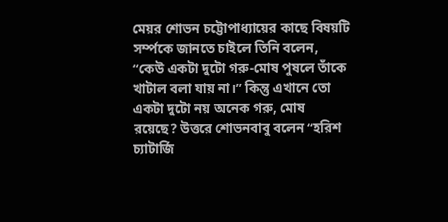মেয়র শোভন চট্টোপাধ্যায়ের কাছে বিষয়টি সর্ম্পকে জানতে চাইলে তিনি বলেন, ‘‘কেউ একটা দুটো গরু-মোষ পুষলে তাঁকে খাটাল বলা যায় না।’’ কিন্তু এখানে তো একটা দুটো নয় অনেক গরু, মোষ রয়েছে? উত্তরে শোভনবাবু বলেন ‘‘হরিশ চ্যাটার্জি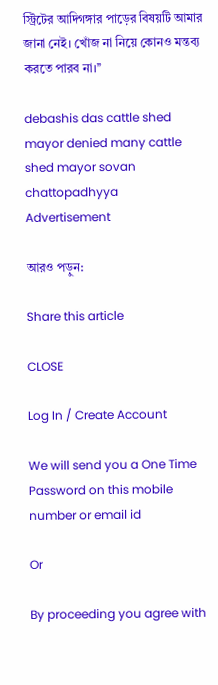স্ট্রিটের আদিগঙ্গার পাড়ের বিষয়টি আমার জানা নেই। খোঁজ না নিয়ে কোনও মন্তব্য করতে পারব না।’’

debashis das cattle shed mayor denied many cattle shed mayor sovan chattopadhyya
Advertisement

আরও পড়ুন:

Share this article

CLOSE

Log In / Create Account

We will send you a One Time Password on this mobile number or email id

Or

By proceeding you agree with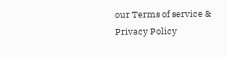our Terms of service & Privacy Policy